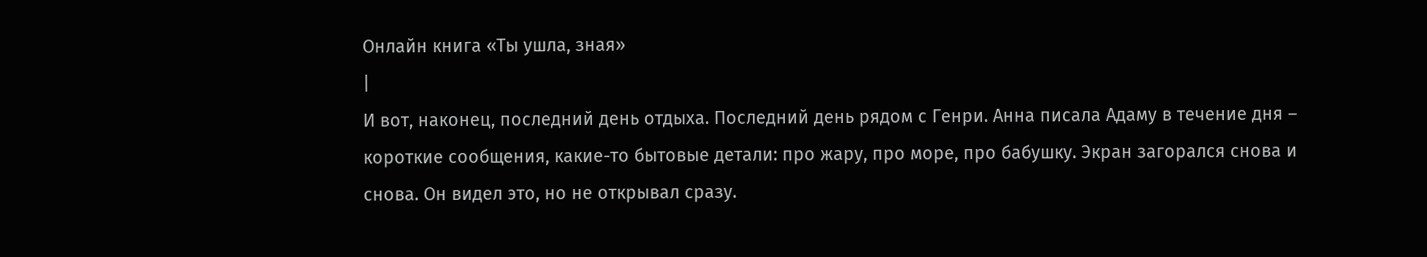Онлайн книга «Ты ушла, зная»
|
И вот, наконец, последний день отдыха. Последний день рядом с Генри. Анна писала Адаму в течение дня – короткие сообщения, какие-то бытовые детали: про жару, про море, про бабушку. Экран загорался снова и снова. Он видел это, но не открывал сразу.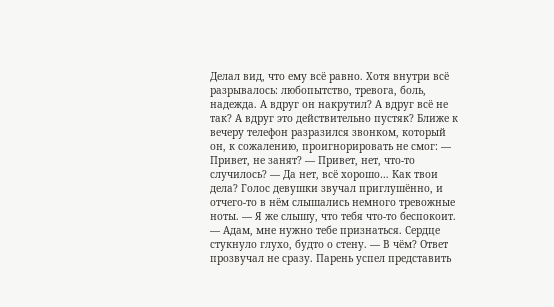Делал вид, что ему всё равно. Хотя внутри всё разрывалось: любопытство, тревога, боль, надежда. А вдруг он накрутил? А вдруг всё не так? А вдруг это действительно пустяк? Ближе к вечеру телефон разразился звонком, который он, к сожалению, проигнорировать не смог: — Привет, не занят? — Привет, нет, что-то случилось? — Да нет, всё хорошо… Как твои дела? Голос девушки звучал приглушённо, и отчего-то в нём слышались немного тревожные ноты. — Я же слышу, что тебя что-то беспокоит. — Адам, мне нужно тебе признаться. Сердце стукнуло глухо, будто о стену. — В чём? Ответ прозвучал не сразу. Парень успел представить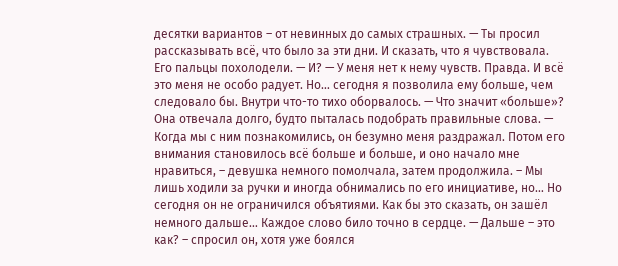десятки вариантов – от невинных до самых страшных. — Ты просил рассказывать всё, что было за эти дни. И сказать, что я чувствовала. Его пальцы похолодели. — И? — У меня нет к нему чувств. Правда. И всё это меня не особо радует. Но… сегодня я позволила ему больше, чем следовало бы. Внутри что-то тихо оборвалось. — Что значит «больше»? Она отвечала долго, будто пыталась подобрать правильные слова. — Когда мы с ним познакомились, он безумно меня раздражал. Потом его внимания становилось всё больше и больше, и оно начало мне нравиться, – девушка немного помолчала, затем продолжила. – Мы лишь ходили за ручки и иногда обнимались по его инициативе, но… Но сегодня он не ограничился объятиями. Как бы это сказать, он зашёл немного дальше… Каждое слово било точно в сердце. — Дальше – это как? – спросил он, хотя уже боялся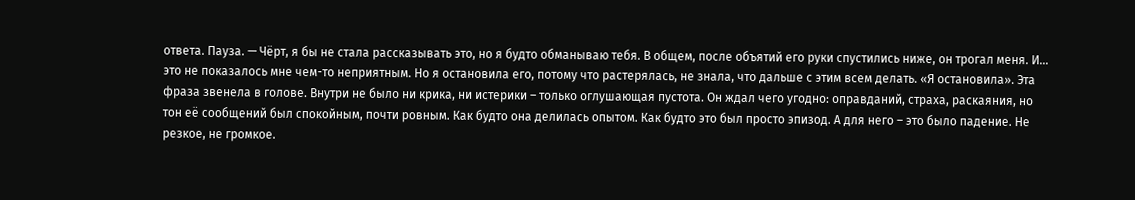ответа. Пауза. — Чёрт, я бы не стала рассказывать это, но я будто обманываю тебя. В общем, после объятий его руки спустились ниже, он трогал меня. И… это не показалось мне чем-то неприятным. Но я остановила его, потому что растерялась, не знала, что дальше с этим всем делать. «Я остановила». Эта фраза звенела в голове. Внутри не было ни крика, ни истерики – только оглушающая пустота. Он ждал чего угодно: оправданий, страха, раскаяния, но тон её сообщений был спокойным, почти ровным. Как будто она делилась опытом. Как будто это был просто эпизод. А для него – это было падение. Не резкое, не громкое.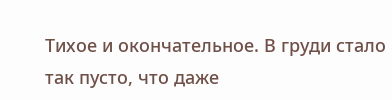Тихое и окончательное. В груди стало так пусто, что даже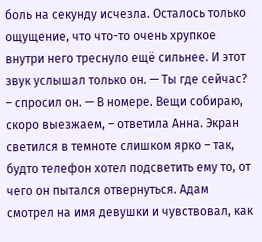боль на секунду исчезла. Осталось только ощущение, что что-то очень хрупкое внутри него треснуло ещё сильнее. И этот звук услышал только он. — Ты где сейчас? – спросил он. — В номере. Вещи собираю, скоро выезжаем, – ответила Анна. Экран светился в темноте слишком ярко – так, будто телефон хотел подсветить ему то, от чего он пытался отвернуться. Адам смотрел на имя девушки и чувствовал, как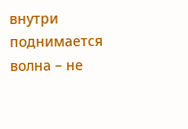внутри поднимается волна – не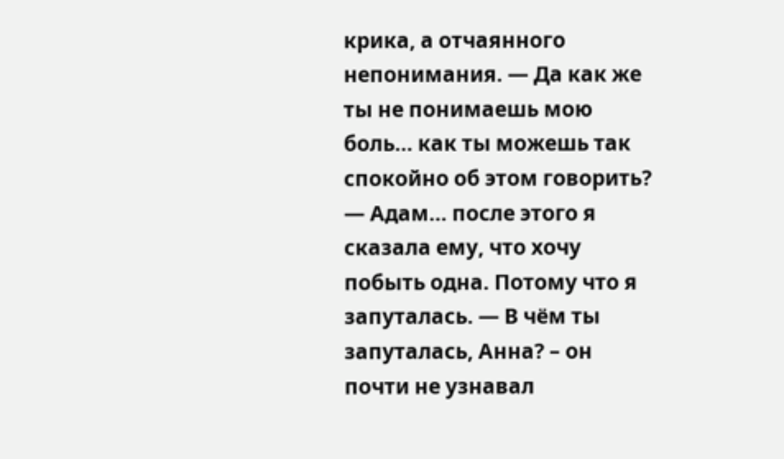крика, а отчаянного непонимания. — Да как же ты не понимаешь мою боль… как ты можешь так спокойно об этом говорить? — Адам… после этого я сказала ему, что хочу побыть одна. Потому что я запуталась. — В чём ты запуталась, Анна? – он почти не узнавал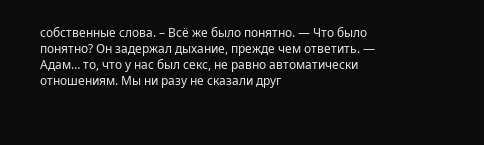собственные слова. – Всё же было понятно. — Что было понятно? Он задержал дыхание, прежде чем ответить. — Адам… то, что у нас был секс, не равно автоматически отношениям. Мы ни разу не сказали друг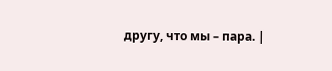другу, что мы – пара. |